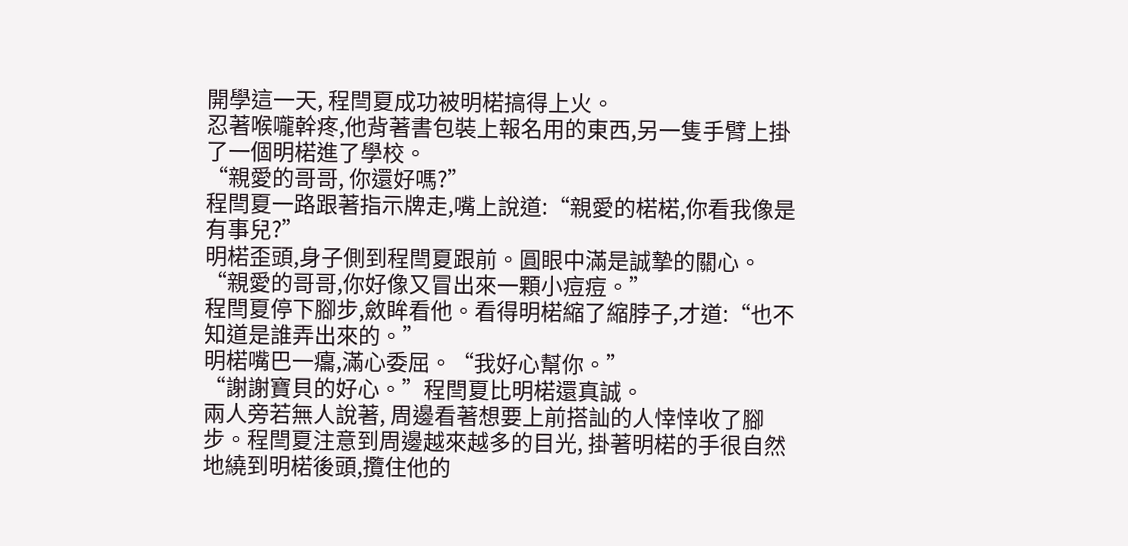開學這一天, 程閆夏成功被明楉搞得上火。
忍著喉嚨幹疼,他背著書包裝上報名用的東西,另一隻手臂上掛了一個明楉進了學校。
“親愛的哥哥, 你還好嗎?”
程閆夏一路跟著指示牌走,嘴上說道:“親愛的楉楉,你看我像是有事兒?”
明楉歪頭,身子側到程閆夏跟前。圓眼中滿是誠摯的關心。“親愛的哥哥,你好像又冒出來一顆小痘痘。”
程閆夏停下腳步,斂眸看他。看得明楉縮了縮脖子,才道:“也不知道是誰弄出來的。”
明楉嘴巴一癟,滿心委屈。“我好心幫你。”
“謝謝寶貝的好心。”程閆夏比明楉還真誠。
兩人旁若無人說著, 周邊看著想要上前搭訕的人悻悻收了腳步。程閆夏注意到周邊越來越多的目光, 掛著明楉的手很自然地繞到明楉後頭,攬住他的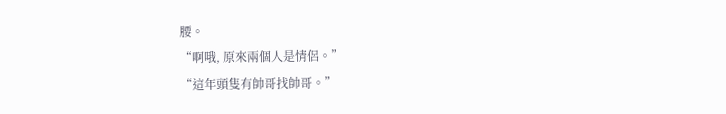腰。
“啊哦, 原來兩個人是情侶。”
“這年頭隻有帥哥找帥哥。”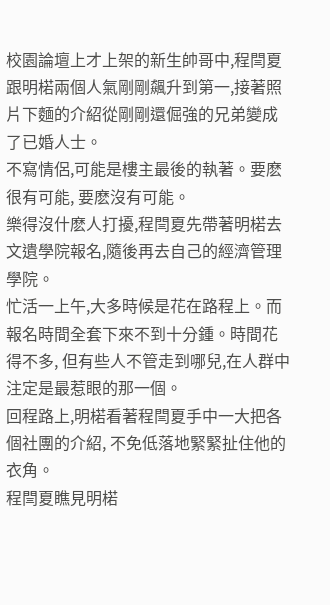校園論壇上才上架的新生帥哥中,程閆夏跟明楉兩個人氣剛剛飆升到第一,接著照片下麵的介紹從剛剛還倔強的兄弟變成了已婚人士。
不寫情侶,可能是樓主最後的執著。要麽很有可能, 要麽沒有可能。
樂得沒什麽人打擾,程閆夏先帶著明楉去文遺學院報名,隨後再去自己的經濟管理學院。
忙活一上午,大多時候是花在路程上。而報名時間全套下來不到十分鍾。時間花得不多, 但有些人不管走到哪兒,在人群中注定是最惹眼的那一個。
回程路上,明楉看著程閆夏手中一大把各個社團的介紹, 不免低落地緊緊扯住他的衣角。
程閆夏瞧見明楉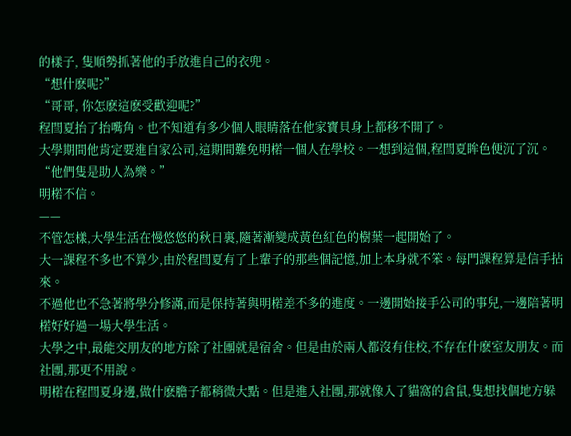的樣子, 隻順勢抓著他的手放進自己的衣兜。
“想什麽呢?”
“哥哥, 你怎麽這麽受歡迎呢?”
程閆夏抬了抬嘴角。也不知道有多少個人眼睛落在他家寶貝身上都移不開了。
大學期間他肯定要進自家公司,這期間難免明楉一個人在學校。一想到這個,程閆夏眸色便沉了沉。
“他們隻是助人為樂。”
明楉不信。
——
不管怎樣,大學生活在慢悠悠的秋日裏,隨著漸變成黃色紅色的樹葉一起開始了。
大一課程不多也不算少,由於程閆夏有了上輩子的那些個記憶,加上本身就不笨。每門課程算是信手拈來。
不過他也不急著將學分修滿,而是保持著與明楉差不多的進度。一邊開始接手公司的事兒,一邊陪著明楉好好過一場大學生活。
大學之中,最能交朋友的地方除了社團就是宿舍。但是由於兩人都沒有住校,不存在什麽室友朋友。而社團,那更不用說。
明楉在程閆夏身邊,做什麽膽子都稍微大點。但是進入社團,那就像入了貓窩的倉鼠,隻想找個地方躲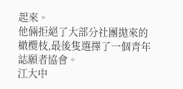起來。
他倆拒絕了大部分社團拋來的橄欖枝,最後隻選擇了一個青年誌願者協會。
江大中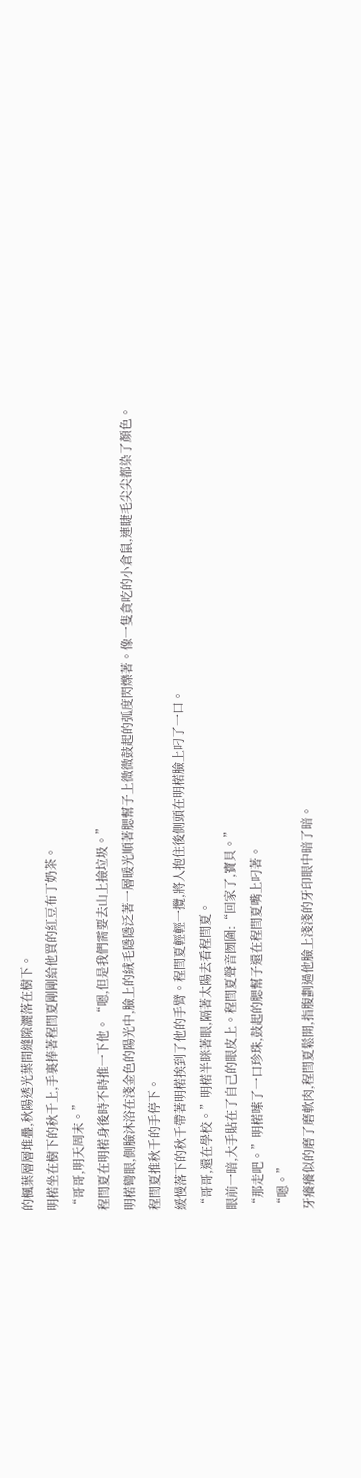的楓葉層層堆疊,秋陽透光葉間縫隙灑落在樹下。
明楉坐在樹下的秋千上,手裏捧著程閆夏剛剛給他買的紅豆布丁奶茶。
“哥哥,明天周末。”
程閆夏在明楉身後時不時推一下他。“嗯,但是我們需要去山上撿垃圾。”
明楉彎眼,側臉沐浴在淺金色的陽光中,臉上的絨毛隱隱泛著一層暖光順著腮幫子上微微鼓起的弧度閃爍著。像一隻貪吃的小倉鼠,連睫毛尖尖都染了顏色。
程閆夏推秋千的手停下。
緩慢落下的秋千帶著明楉挨到了他的手臂。程閆夏輕輕一攬,將人抱住後側頭在明楉臉上叼了一口。
“哥哥,還在學校。”明楉半眯著眼,隔著太陽去看程閆夏。
眼前一暗,大手貼在了自己的眼皮上。程閆夏聲音囫圇:“回家了,寶貝。”
“那走吧。”明楉嗦了一口珍珠,鼓起的腮幫子還在程閆夏嘴上叼著。
“嗯。”
牙癢癢似的磨了磨軟肉,程閆夏鬆開,指腹劃過他臉上淺淺的牙印眼中暗了暗。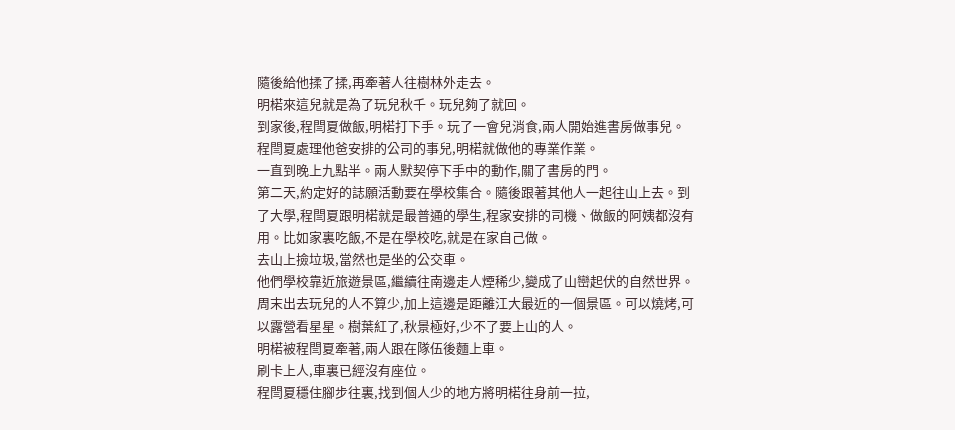隨後給他揉了揉,再牽著人往樹林外走去。
明楉來這兒就是為了玩兒秋千。玩兒夠了就回。
到家後,程閆夏做飯,明楉打下手。玩了一會兒消食,兩人開始進書房做事兒。
程閆夏處理他爸安排的公司的事兒,明楉就做他的專業作業。
一直到晚上九點半。兩人默契停下手中的動作,關了書房的門。
第二天,約定好的誌願活動要在學校集合。隨後跟著其他人一起往山上去。到了大學,程閆夏跟明楉就是最普通的學生,程家安排的司機、做飯的阿姨都沒有用。比如家裏吃飯,不是在學校吃,就是在家自己做。
去山上撿垃圾,當然也是坐的公交車。
他們學校靠近旅遊景區,繼續往南邊走人煙稀少,變成了山巒起伏的自然世界。
周末出去玩兒的人不算少,加上這邊是距離江大最近的一個景區。可以燒烤,可以露營看星星。樹葉紅了,秋景極好,少不了要上山的人。
明楉被程閆夏牽著,兩人跟在隊伍後麵上車。
刷卡上人,車裏已經沒有座位。
程閆夏穩住腳步往裏,找到個人少的地方將明楉往身前一拉,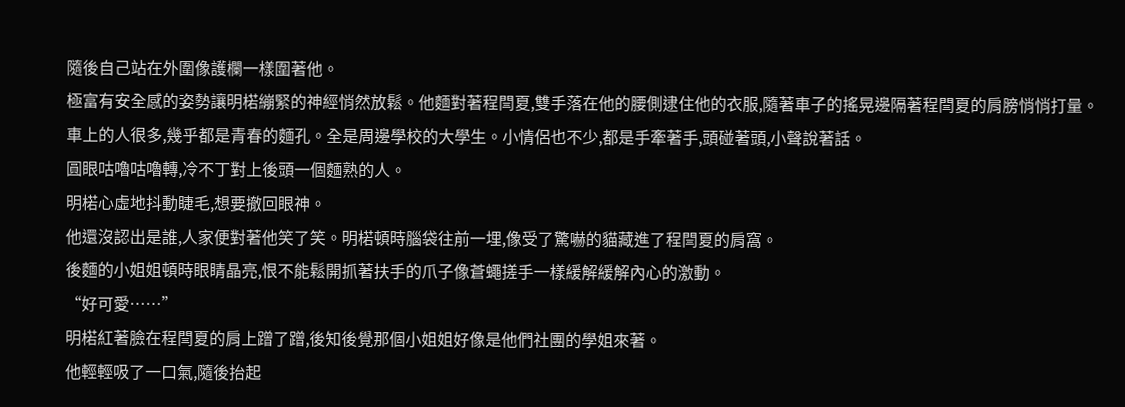隨後自己站在外圍像護欄一樣圍著他。
極富有安全感的姿勢讓明楉繃緊的神經悄然放鬆。他麵對著程閆夏,雙手落在他的腰側逮住他的衣服,隨著車子的搖晃邊隔著程閆夏的肩膀悄悄打量。
車上的人很多,幾乎都是青春的麵孔。全是周邊學校的大學生。小情侶也不少,都是手牽著手,頭碰著頭,小聲說著話。
圓眼咕嚕咕嚕轉,冷不丁對上後頭一個麵熟的人。
明楉心虛地抖動睫毛,想要撤回眼神。
他還沒認出是誰,人家便對著他笑了笑。明楉頓時腦袋往前一埋,像受了驚嚇的貓藏進了程閆夏的肩窩。
後麵的小姐姐頓時眼睛晶亮,恨不能鬆開抓著扶手的爪子像蒼蠅搓手一樣緩解緩解內心的激動。
“好可愛……”
明楉紅著臉在程閆夏的肩上蹭了蹭,後知後覺那個小姐姐好像是他們社團的學姐來著。
他輕輕吸了一口氣,隨後抬起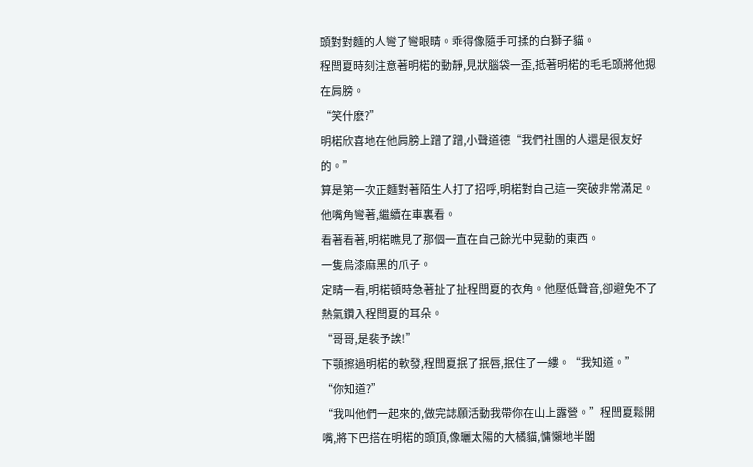頭對對麵的人彎了彎眼睛。乖得像隨手可揉的白獅子貓。
程閆夏時刻注意著明楉的動靜,見狀腦袋一歪,抵著明楉的毛毛頭將他摁在肩膀。
“笑什麽?”
明楉欣喜地在他肩膀上蹭了蹭,小聲道德“我們社團的人還是很友好的。”
算是第一次正麵對著陌生人打了招呼,明楉對自己這一突破非常滿足。他嘴角彎著,繼續在車裏看。
看著看著,明楉瞧見了那個一直在自己餘光中晃動的東西。
一隻烏漆麻黑的爪子。
定睛一看,明楉頓時急著扯了扯程閆夏的衣角。他壓低聲音,卻避免不了熱氣鑽入程閆夏的耳朵。
“哥哥,是裴予誒!”
下顎擦過明楉的軟發,程閆夏抿了抿唇,抿住了一縷。“我知道。”
“你知道?”
“我叫他們一起來的,做完誌願活動我帶你在山上露營。”程閆夏鬆開嘴,將下巴搭在明楉的頭頂,像曬太陽的大橘貓,慵懶地半闔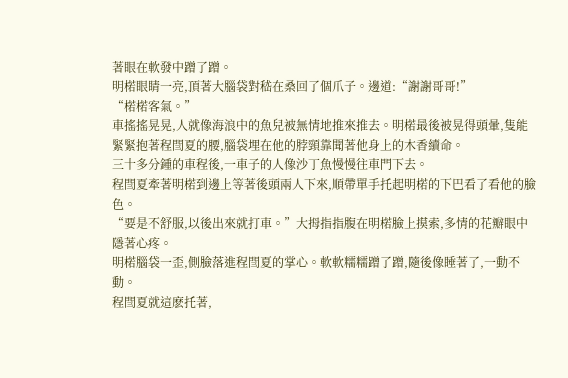著眼在軟發中蹭了蹭。
明楉眼睛一亮,頂著大腦袋對嵇在桑回了個爪子。邊道:“謝謝哥哥!”
“楉楉客氣。”
車搖搖晃晃,人就像海浪中的魚兒被無情地推來推去。明楉最後被晃得頭暈,隻能緊緊抱著程閆夏的腰,腦袋埋在他的脖頸靠聞著他身上的木香續命。
三十多分鍾的車程後,一車子的人像沙丁魚慢慢往車門下去。
程閆夏牽著明楉到邊上等著後頭兩人下來,順帶單手托起明楉的下巴看了看他的臉色。
“要是不舒服,以後出來就打車。”大拇指指腹在明楉臉上摸索,多情的花瓣眼中隱著心疼。
明楉腦袋一歪,側臉落進程閆夏的掌心。軟軟糯糯蹭了蹭,隨後像睡著了,一動不動。
程閆夏就這麽托著,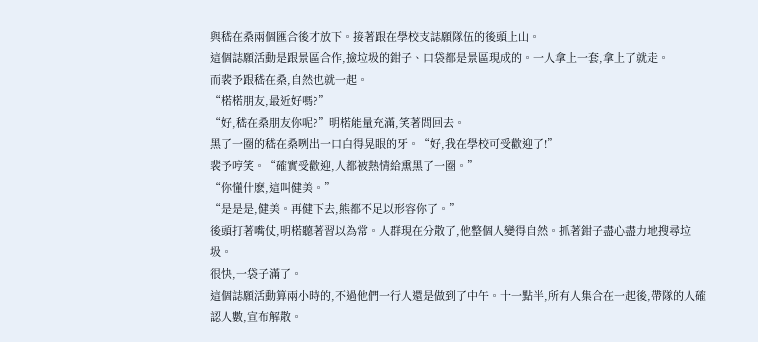與嵇在桑兩個匯合後才放下。接著跟在學校支誌願隊伍的後頭上山。
這個誌願活動是跟景區合作,撿垃圾的鉗子、口袋都是景區現成的。一人拿上一套,拿上了就走。
而裴予跟嵇在桑,自然也就一起。
“楉楉朋友,最近好嗎?”
“好,嵇在桑朋友你呢?”明楉能量充滿,笑著問回去。
黑了一圈的嵇在桑咧出一口白得晃眼的牙。“好,我在學校可受歡迎了!”
裴予哼笑。“確實受歡迎,人都被熱情給熏黑了一圈。”
“你懂什麽,這叫健美。”
“是是是,健美。再健下去,熊都不足以形容你了。”
後頭打著嘴仗,明楉聽著習以為常。人群現在分散了,他整個人變得自然。抓著鉗子盡心盡力地搜尋垃圾。
很快,一袋子滿了。
這個誌願活動算兩小時的,不過他們一行人還是做到了中午。十一點半,所有人集合在一起後,帶隊的人確認人數,宣布解散。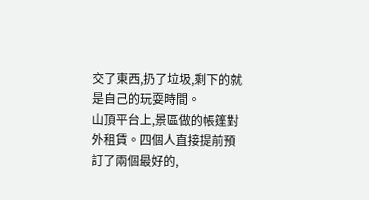交了東西,扔了垃圾,剩下的就是自己的玩耍時間。
山頂平台上,景區做的帳篷對外租賃。四個人直接提前預訂了兩個最好的,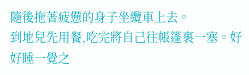隨後拖著疲憊的身子坐纜車上去。
到地兒先用餐,吃完將自己往帳篷裏一塞。好好睡一覺之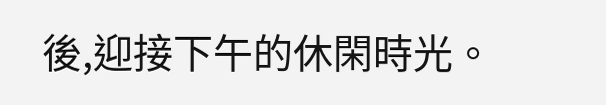後,迎接下午的休閑時光。